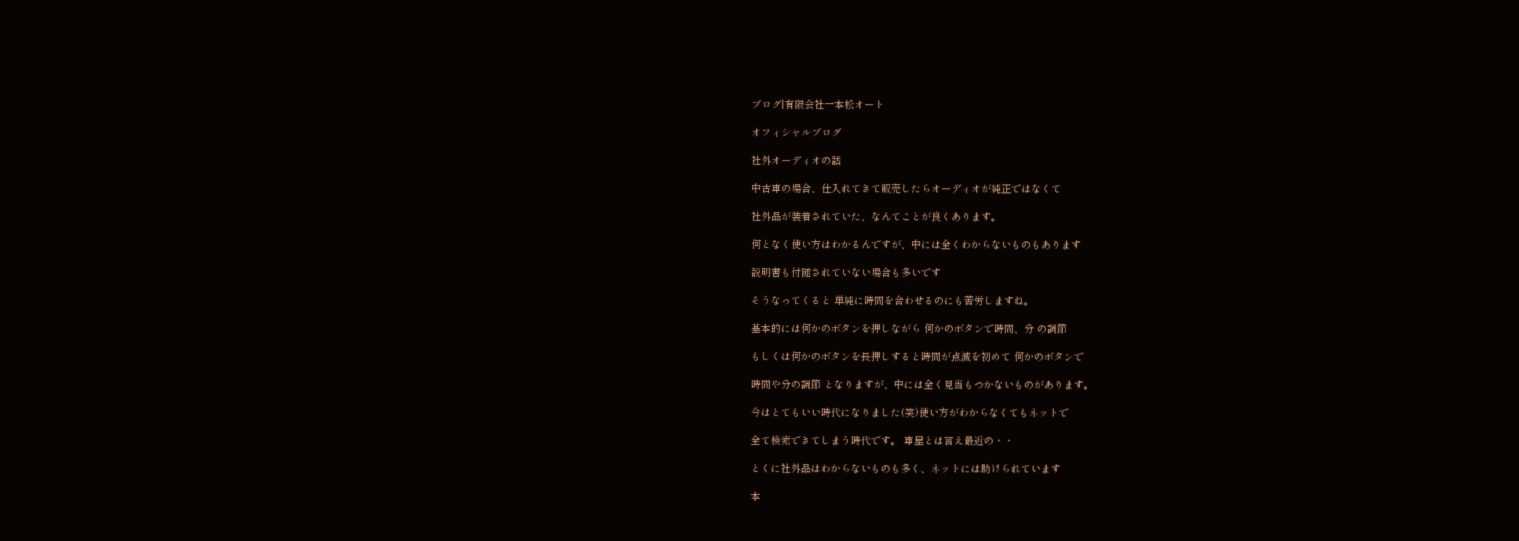ブログ|有限会社一本松オート

オフィシャルブログ

社外オーディオの話

中古車の場合、仕入れてきて販売したらオーディオが純正ではなくて

社外品が装着されていた、なんてことが良くあります。

何となく使い方はわかるんですが、中には全くわからないものもあります

説明書も付随されていない場合も多いです

そうなってくると 単純に時間を合わせるのにも苦労しますね。

基本的には何かのボタンを押しながら 何かのボタンで時間、分 の調節

もしくは何かのボタンを長押しすると時間が点滅を初めて 何かのボタンで

時間や分の調節 となりますが、中には全く見当もつかないものがあります。

今はとてもいい時代になりました(笑)使い方がわからなくてもネットで

全て検索できてしまう時代です。 車屋とは言え最近の・・

とくに社外品はわからないものも多く、ネットには助けられています

本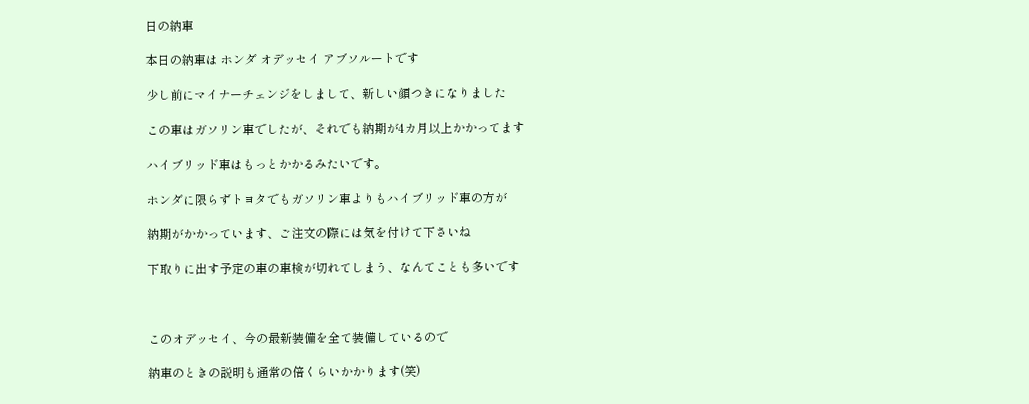日の納車

本日の納車は ホンダ オデッセイ アブソルートです

少し前にマイナーチェンジをしまして、新しい顔つきになりました

この車はガソリン車でしたが、それでも納期が4カ月以上かかってます

ハイブリッド車はもっとかかるみたいです。

ホンダに限らずトヨタでもガソリン車よりもハイブリッド車の方が

納期がかかっています、ご注文の際には気を付けて下さいね

下取りに出す予定の車の車検が切れてしまう、なんてことも多いです



このオデッセイ、今の最新装備を全て装備しているので

納車のときの説明も通常の倍くらいかかります(笑)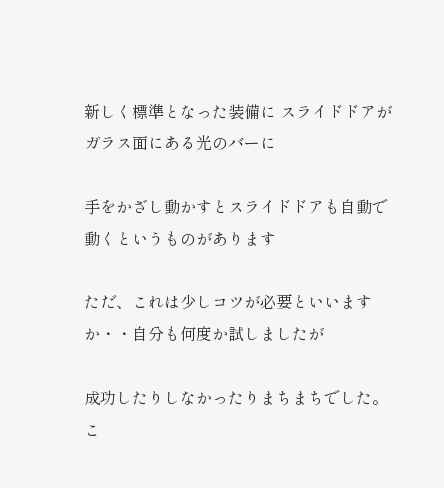新しく標準となった装備に スライドドアがガラス面にある光のバーに

手をかざし動かすとスライドドアも自動で動くというものがあります

ただ、これは少しコツが必要といいますか・・自分も何度か試しましたが

成功したりしなかったりまちまちでした。 こ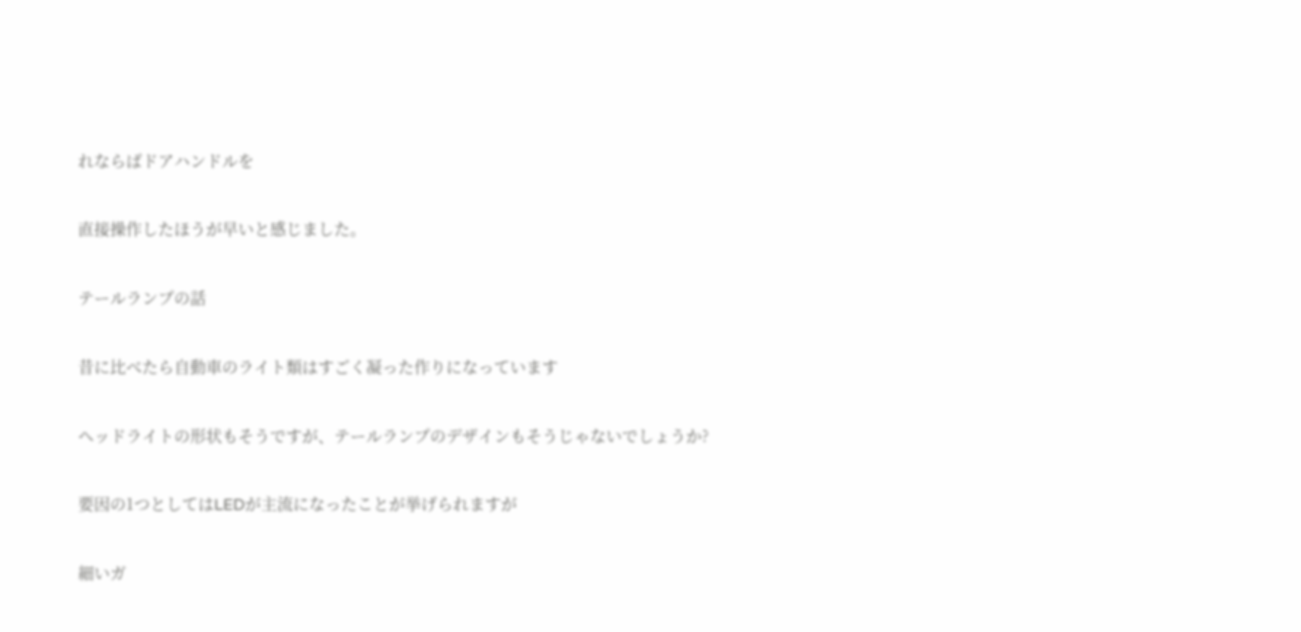れならばドアハンドルを

直接操作したほうが早いと感じました。

テールランプの話

昔に比べたら自動車のライト類はすごく凝った作りになっています

ヘッドライトの形状もそうですが、テールランプのデザインもそうじゃないでしょうか?

要因の1つとしてはLEDが主流になったことが挙げられますが

細いガ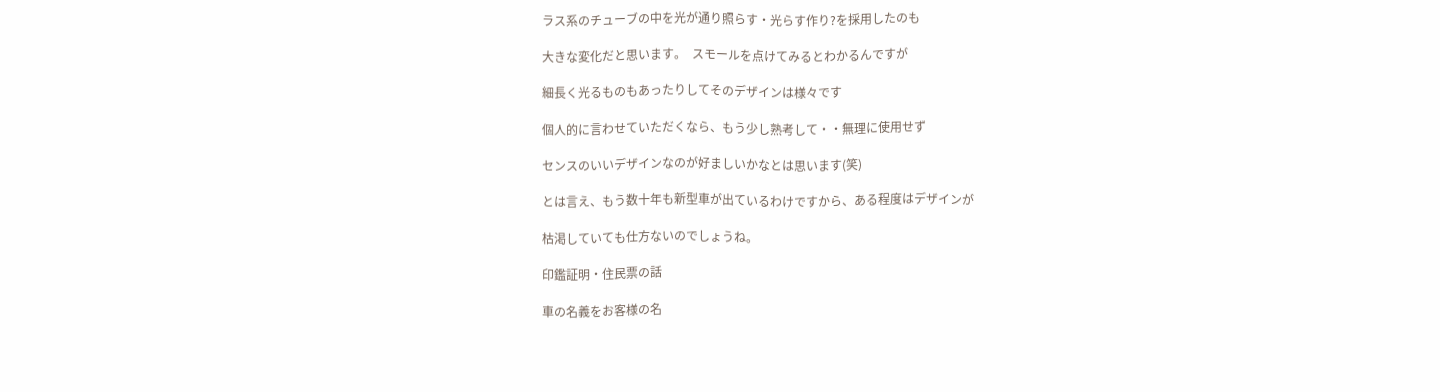ラス系のチューブの中を光が通り照らす・光らす作り?を採用したのも

大きな変化だと思います。  スモールを点けてみるとわかるんですが

細長く光るものもあったりしてそのデザインは様々です

個人的に言わせていただくなら、もう少し熟考して・・無理に使用せず

センスのいいデザインなのが好ましいかなとは思います(笑)

とは言え、もう数十年も新型車が出ているわけですから、ある程度はデザインが

枯渇していても仕方ないのでしょうね。

印鑑証明・住民票の話

車の名義をお客様の名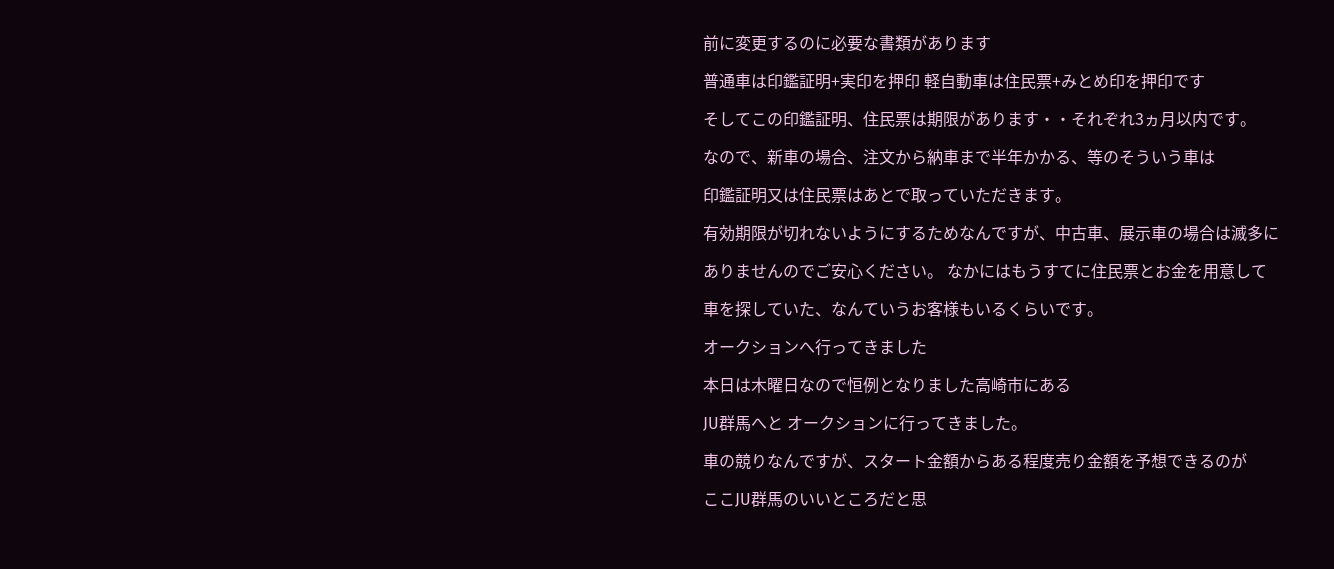前に変更するのに必要な書類があります

普通車は印鑑証明+実印を押印 軽自動車は住民票+みとめ印を押印です

そしてこの印鑑証明、住民票は期限があります・・それぞれ3ヵ月以内です。

なので、新車の場合、注文から納車まで半年かかる、等のそういう車は

印鑑証明又は住民票はあとで取っていただきます。

有効期限が切れないようにするためなんですが、中古車、展示車の場合は滅多に

ありませんのでご安心ください。 なかにはもうすてに住民票とお金を用意して

車を探していた、なんていうお客様もいるくらいです。

オークションへ行ってきました

本日は木曜日なので恒例となりました高崎市にある

JU群馬へと オークションに行ってきました。

車の競りなんですが、スタート金額からある程度売り金額を予想できるのが

ここJU群馬のいいところだと思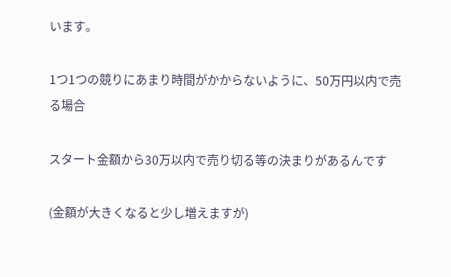います。

1つ1つの競りにあまり時間がかからないように、50万円以内で売る場合

スタート金額から30万以内で売り切る等の決まりがあるんです

(金額が大きくなると少し増えますが)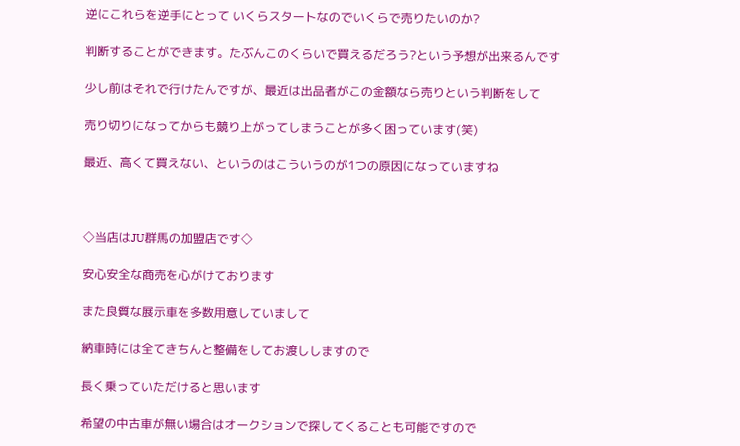逆にこれらを逆手にとって いくらスタートなのでいくらで売りたいのか?

判断することができます。たぶんこのくらいで買えるだろう?という予想が出来るんです

少し前はそれで行けたんですが、最近は出品者がこの金額なら売りという判断をして

売り切りになってからも競り上がってしまうことが多く困っています(笑)

最近、高くて買えない、というのはこういうのが1つの原因になっていますね



◇当店はJU群馬の加盟店です◇

安心安全な商売を心がけております

また良質な展示車を多数用意していまして

納車時には全てきちんと整備をしてお渡ししますので

長く乗っていただけると思います

希望の中古車が無い場合はオークションで探してくることも可能ですので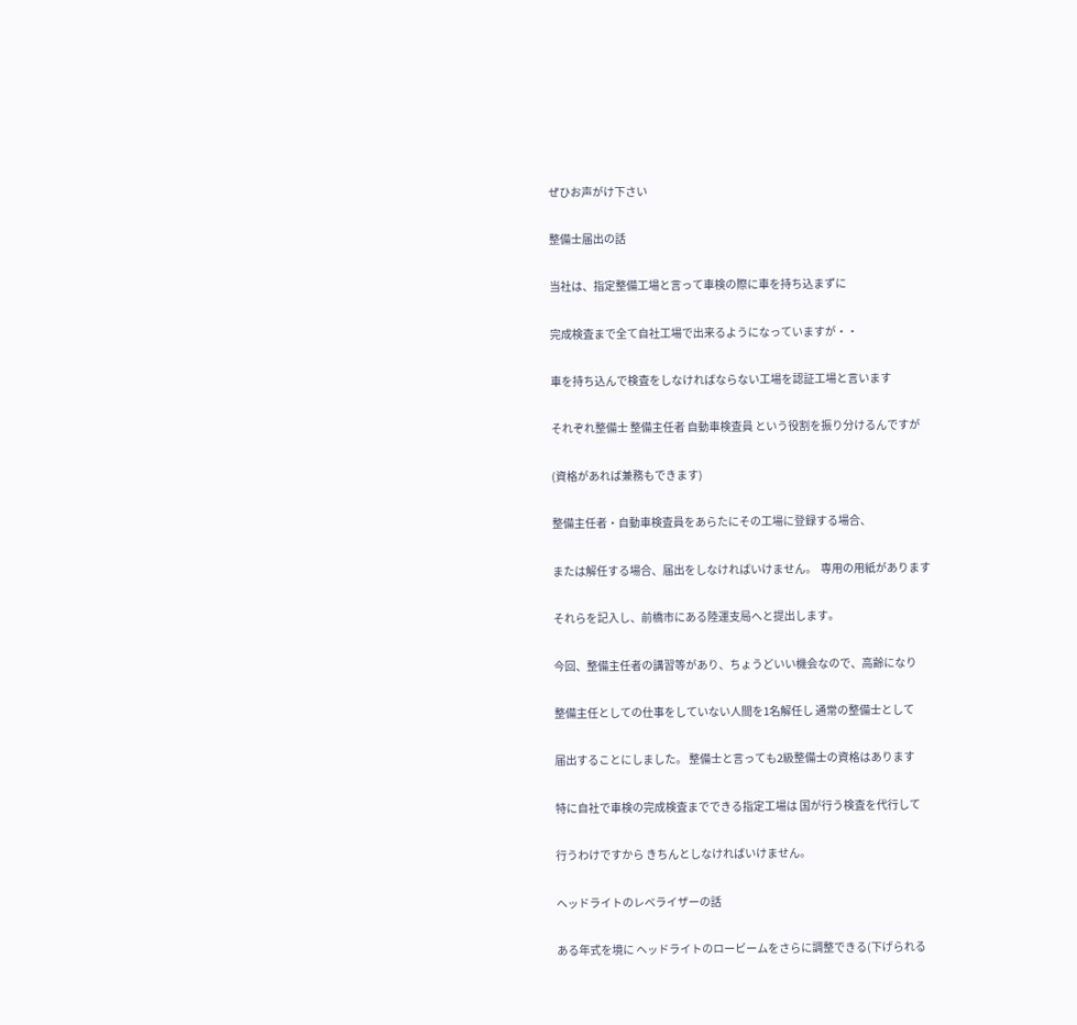ぜひお声がけ下さい

整備士届出の話

当社は、指定整備工場と言って車検の際に車を持ち込まずに

完成検査まで全て自社工場で出来るようになっていますが・・

車を持ち込んで検査をしなければならない工場を認証工場と言います

それぞれ整備士 整備主任者 自動車検査員 という役割を振り分けるんですが

(資格があれば兼務もできます)

整備主任者・自動車検査員をあらたにその工場に登録する場合、

または解任する場合、届出をしなければいけません。  専用の用紙があります

それらを記入し、前橋市にある陸運支局へと提出します。

今回、整備主任者の講習等があり、ちょうどいい機会なので、高齢になり

整備主任としての仕事をしていない人間を1名解任し 通常の整備士として

届出することにしました。 整備士と言っても2級整備士の資格はあります

特に自社で車検の完成検査までできる指定工場は 国が行う検査を代行して

行うわけですから きちんとしなければいけません。

ヘッドライトのレベライザーの話

ある年式を境に ヘッドライトのロービームをさらに調整できる(下げられる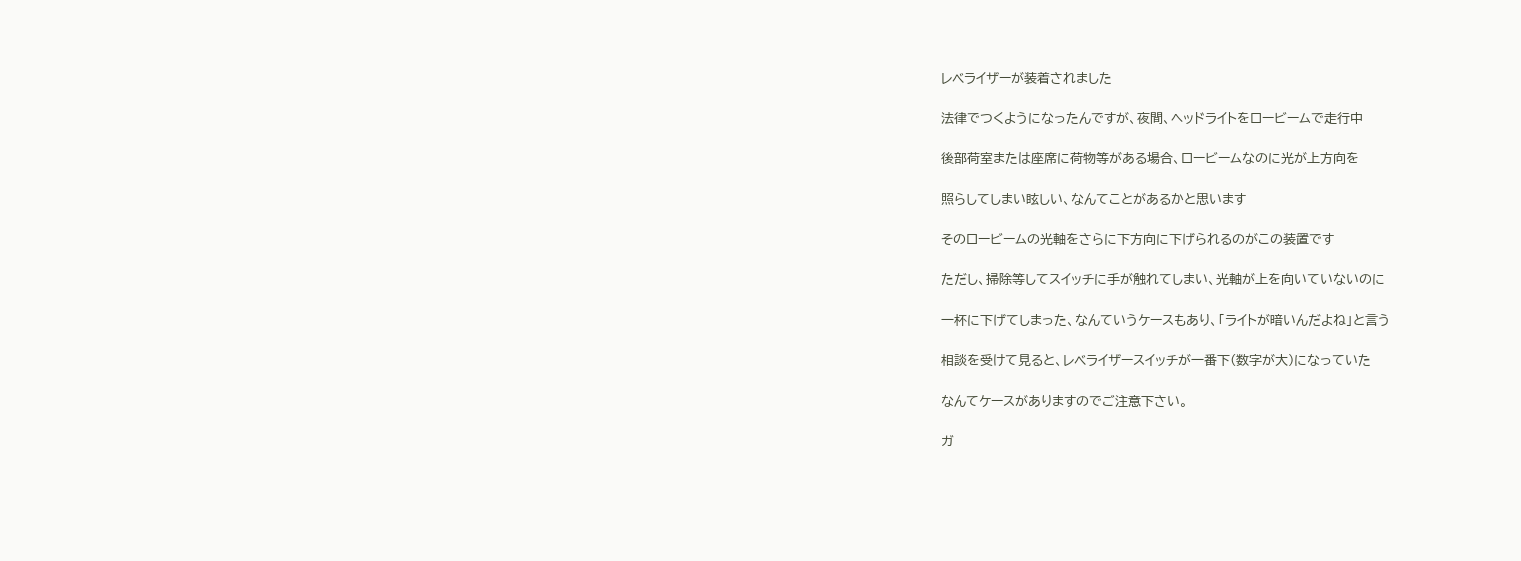レベライザーが装着されました

法律でつくようになったんですが、夜間、ヘッドライトをロービームで走行中

後部荷室または座席に荷物等がある場合、ロービームなのに光が上方向を

照らしてしまい眩しい、なんてことがあるかと思います

そのロービームの光軸をさらに下方向に下げられるのがこの装置です

ただし、掃除等してスイッチに手が触れてしまい、光軸が上を向いていないのに

一杯に下げてしまった、なんていうケースもあり、「ライトが暗いんだよね」と言う

相談を受けて見ると、レベライザースイッチが一番下(数字が大)になっていた

なんてケースがありますのでご注意下さい。

ガ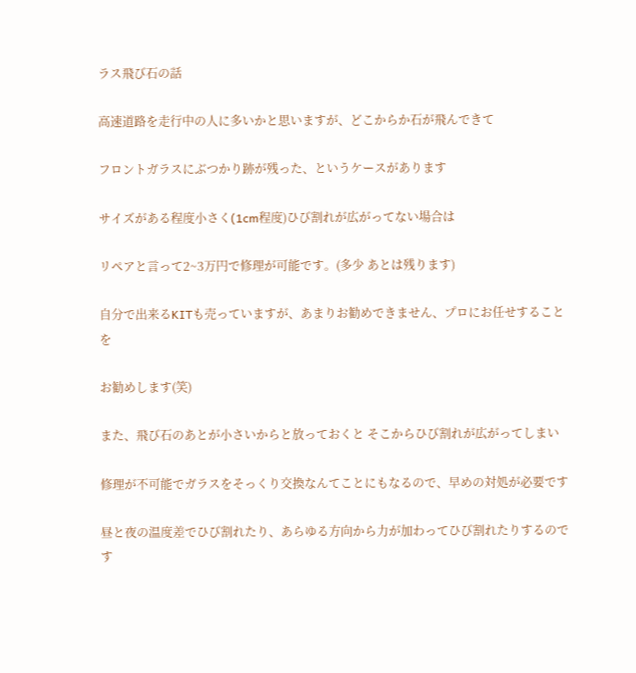ラス飛び石の話

高速道路を走行中の人に多いかと思いますが、どこからか石が飛んできて

フロントガラスにぶつかり跡が残った、というケースがあります

サイズがある程度小さく(1cm程度)ひび割れが広がってない場合は

リペアと言って2~3万円で修理が可能です。(多少 あとは残ります)

自分で出来るKITも売っていますが、あまりお勧めできません、プロにお任せすることを

お勧めします(笑)

また、飛び石のあとが小さいからと放っておくと そこからひび割れが広がってしまい

修理が不可能でガラスをそっくり交換なんてことにもなるので、早めの対処が必要です

昼と夜の温度差でひび割れたり、あらゆる方向から力が加わってひび割れたりするのです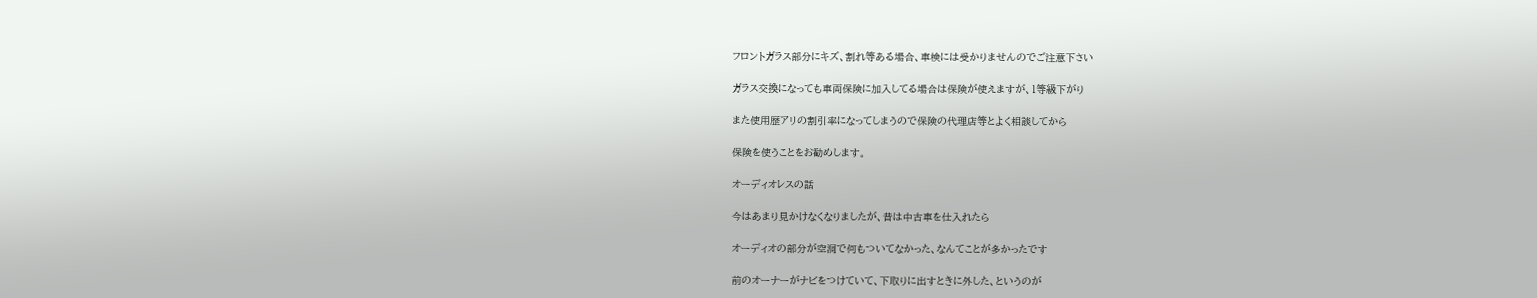フロントガラス部分にキズ、割れ等ある場合、車検には受かりませんのでご注意下さい

ガラス交換になっても車両保険に加入してる場合は保険が使えますが、1等級下がり

また使用歴アリの割引率になってしまうので保険の代理店等とよく相談してから

保険を使うことをお勧めします。

オーディオレスの話

今はあまり見かけなくなりましたが、昔は中古車を仕入れたら

オーディオの部分が空洞で何もついてなかった、なんてことが多かったです

前のオーナーがナビをつけていて、下取りに出すときに外した、というのが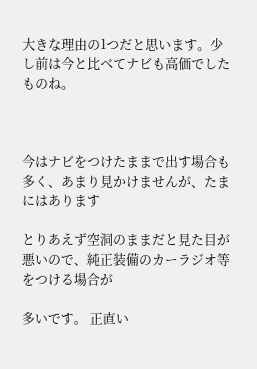大きな理由の1つだと思います。少し前は今と比べてナビも高価でしたものね。



今はナビをつけたままで出す場合も多く、あまり見かけませんが、たまにはあります

とりあえず空洞のままだと見た目が悪いので、純正装備のカーラジオ等をつける場合が

多いです。 正直い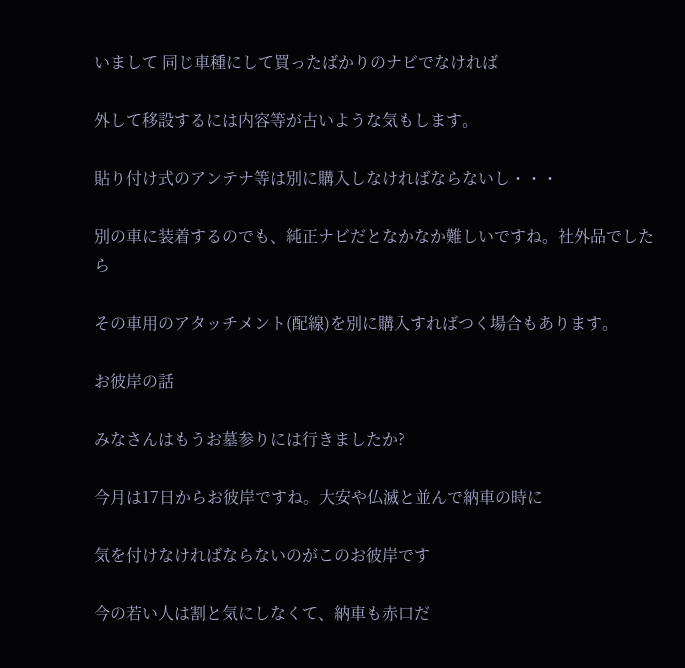いまして 同じ車種にして買ったばかりのナビでなければ

外して移設するには内容等が古いような気もします。

貼り付け式のアンテナ等は別に購入しなければならないし・・・

別の車に装着するのでも、純正ナビだとなかなか難しいですね。社外品でしたら

その車用のアタッチメント(配線)を別に購入すればつく場合もあります。

お彼岸の話

みなさんはもうお墓参りには行きましたか?

今月は17日からお彼岸ですね。大安や仏滅と並んで納車の時に

気を付けなければならないのがこのお彼岸です

今の若い人は割と気にしなくて、納車も赤口だ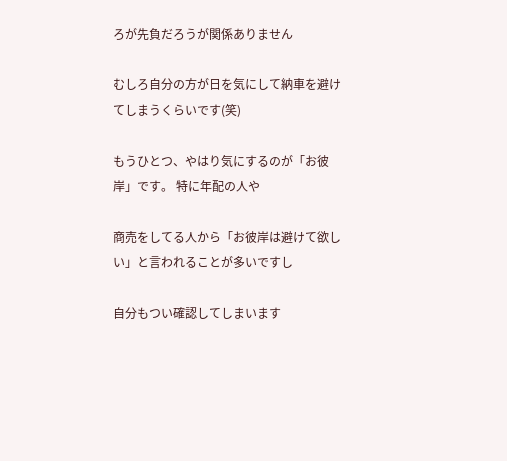ろが先負だろうが関係ありません

むしろ自分の方が日を気にして納車を避けてしまうくらいです(笑)

もうひとつ、やはり気にするのが「お彼岸」です。 特に年配の人や

商売をしてる人から「お彼岸は避けて欲しい」と言われることが多いですし

自分もつい確認してしまいます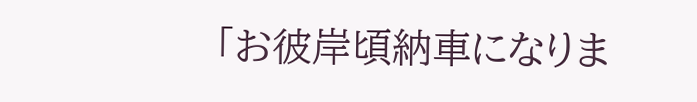「お彼岸頃納車になりま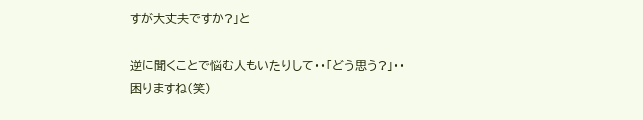すが大丈夫ですか?」と

逆に聞くことで悩む人もいたりして・・「どう思う?」・・困りますね(笑)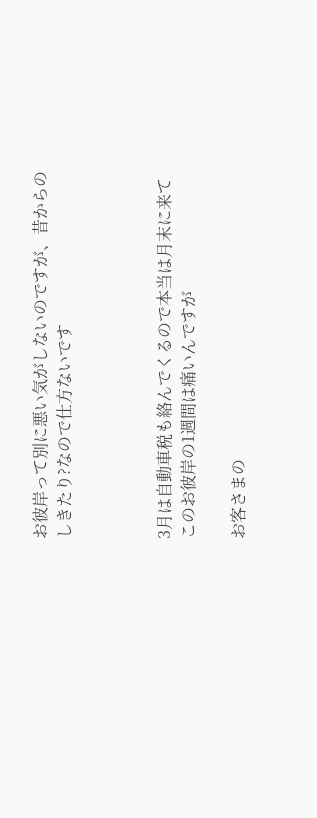お彼岸って別に悪い気がしないのですが、昔からのしきたり?なので仕方ないです



3月は自動車税も絡んでくるので本当は月末に来てこのお彼岸の1週間は痛いんですが

お客さまの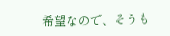希望なので、そうも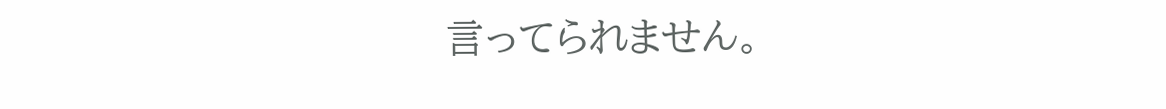言ってられません。